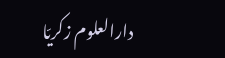دارالعلوم زکریّا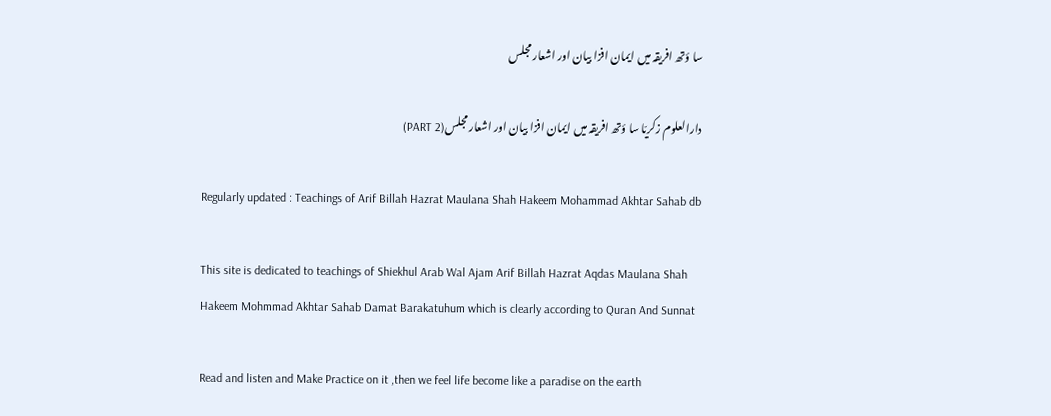سا ؤتھ افریقہ میں ایمان افزا بیان اور اشعار مجلس

دارالعلوم زکریّا سا ؤتھ افریقہ میں ایمان افزا بیان اور اشعار مجلس(PART 2)

Regularly updated : Teachings of Arif Billah Hazrat Maulana Shah Hakeem Mohammad Akhtar Sahab db

This site is dedicated to teachings of Shiekhul Arab Wal Ajam Arif Billah Hazrat Aqdas Maulana Shah Hakeem Mohmmad Akhtar Sahab Damat Barakatuhum which is clearly according to Quran And Sunnat

Read and listen and Make Practice on it ,then we feel life become like a paradise on the earth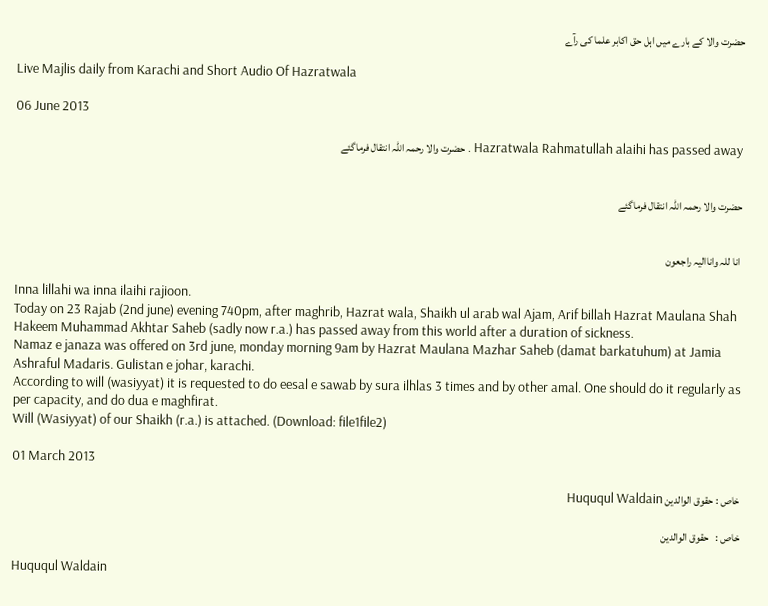حضرت والا کے بارے میں اہل حق اکابر علما کی رآے

Live Majlis daily from Karachi and Short Audio Of Hazratwala

06 June 2013

Hazratwala Rahmatullah alaihi has passed away . حضرت والا رحمہ اللہ انتقال فرماگئے


حضرت والا رحمہ اللہ انتقال فرماگئے


 انا للہ واناالیہ راجعون

Inna lillahi wa inna ilaihi rajioon.
Today on 23 Rajab (2nd june) evening 740pm, after maghrib, Hazrat wala, Shaikh ul arab wal Ajam, Arif billah Hazrat Maulana Shah Hakeem Muhammad Akhtar Saheb (sadly now r.a.) has passed away from this world after a duration of sickness.
Namaz e janaza was offered on 3rd june, monday morning 9am by Hazrat Maulana Mazhar Saheb (damat barkatuhum) at Jamia Ashraful Madaris. Gulistan e johar, karachi.
According to will (wasiyyat) it is requested to do eesal e sawab by sura ilhlas 3 times and by other amal. One should do it regularly as per capacity, and do dua e maghfirat.
Will (Wasiyyat) of our Shaikh (r.a.) is attached. (Download: file1file2)

01 March 2013

خاص : حقوق الوالدین Huququl Waldain

خاص :   حقوق الوالدین

Huququl Waldain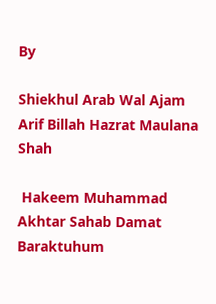By

Shiekhul Arab Wal Ajam Arif Billah Hazrat Maulana Shah

 Hakeem Muhammad Akhtar Sahab Damat Baraktuhum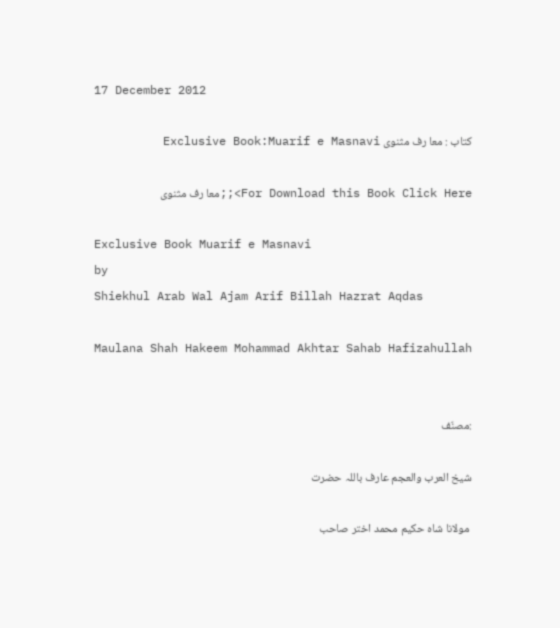17 December 2012

کتاب : معا رف مثنوی Exclusive Book:Muarif e Masnavi

For Download this Book Click Here>;;معا رف مثنوی

Exclusive Book Muarif e Masnavi
by
Shiekhul Arab Wal Ajam Arif Billah Hazrat Aqdas

Maulana Shah Hakeem Mohammad Akhtar Sahab Hafizahullah


:مصنّف

شیخ العرب والعجم عارف باللہ حضرت

 مولانا شاہ حکیم محمد اختر صاحب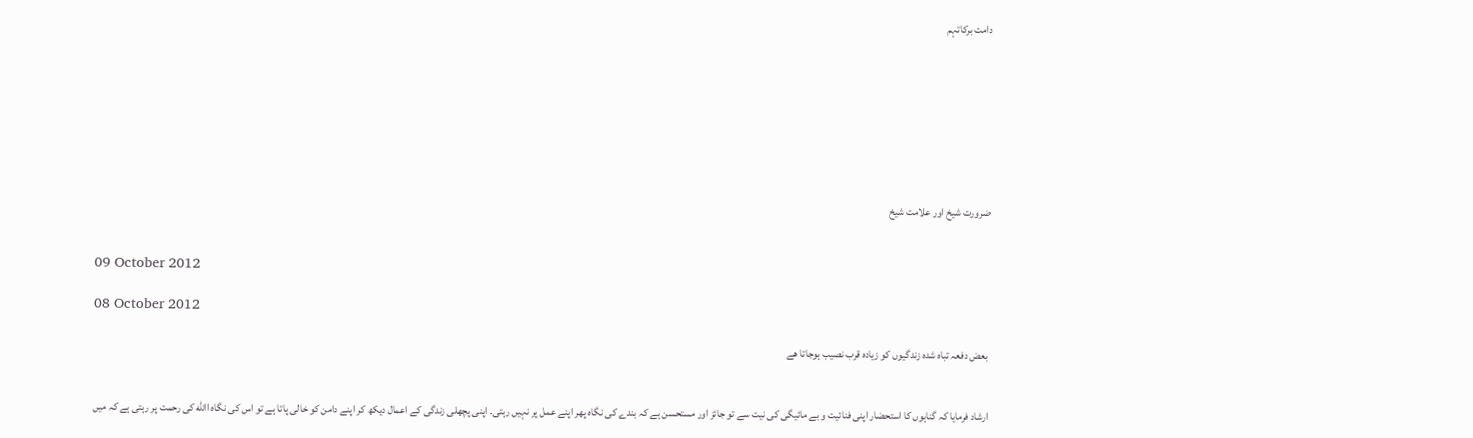دامت برکاتہم








ضرورت شیخ اور علامت شیخ


09 October 2012

08 October 2012

بعض دفعہ تباہ شدہ زندگیوں کو زیادہ قرب نصیب ہوجاتا ھے


ارشاد فرمایا کہ گناہوں کا استحضار اپنی فنائیت و بے مائیگی کی نیت سے تو جائز اور مستحسن ہے کہ بندے کی نگاہ پھر اپنے عمل پر نہیں رہتی۔ اپنی پچھلی زندگی کے اعمال دیکھ کر اپنے دامن کو خالی پاتا ہے تو اس کی نگاہ االله کی رحمت پر رہتی ہے کہ میں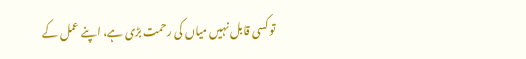تو کسی قابل نہیں میاں کی رحمت بڑی ہے، اپنے عمل کے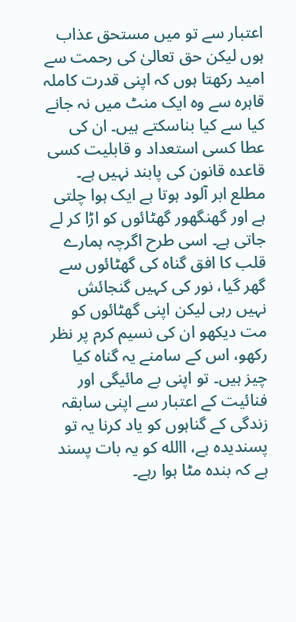اعتبار سے تو میں مستحق عذاب ہوں لیکن حق تعالیٰ کی رحمت سے امید رکھتا ہوں کہ اپنی قدرت کاملہ قاہرہ سے وہ ایک منٹ میں نہ جانے کیا سے کیا بناسکتے ہیں۔ ان کی عطا کسی استعداد و قابلیت کسی قاعدہ قانون کی پابند نہیں ہے۔ مطلع ابر آلود ہوتا ہے ایک ہوا چلتی ہے اور گھنگھور گھٹائوں کو اڑا کر لے جاتی ہے۔ اسی طرح اگرچہ ہمارے قلب کا افق گناہ کی گھٹائوں سے گھر گیا، نور کی کہیں گنجائش نہیں رہی لیکن اپنی گھٹائوں کو مت دیکھو ان کی نسیم کرم پر نظر رکھو، اس کے سامنے یہ گناہ کیا چیز ہیں۔ تو اپنی بے مائیگی اور فنائیت کے اعتبار سے اپنی سابقہ زندگی کے گناہوں کو یاد کرنا یہ تو پسندیدہ ہے، االله کو یہ بات پسند ہے کہ بندہ مٹا ہوا رہے۔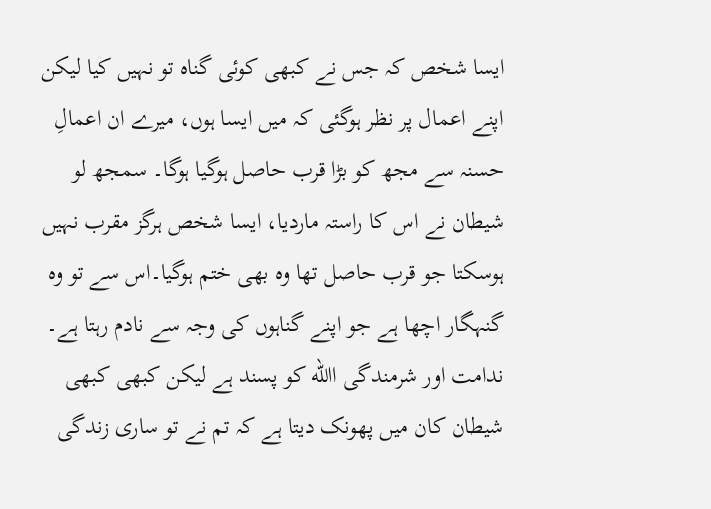ایسا شخص کہ جس نے کبھی کوئی گناہ تو نہیں کیا لیکن اپنے اعمال پر نظر ہوگئی کہ میں ایسا ہوں، میرے ان اعمالِ حسنہ سے مجھ کو بڑا قرب حاصل ہوگیا ہوگا۔ سمجھ لو شیطان نے اس کا راستہ ماردیا، ایسا شخص ہرگز مقرب نہیں ہوسکتا جو قرب حاصل تھا وہ بھی ختم ہوگیا۔اس سے تو وہ گنہگار اچھا ہے جو اپنے گناہوں کی وجہ سے نادم رہتا ہے۔ ندامت اور شرمندگی االله کو پسند ہے لیکن کبھی کبھی شیطان کان میں پھونک دیتا ہے کہ تم نے تو ساری زندگی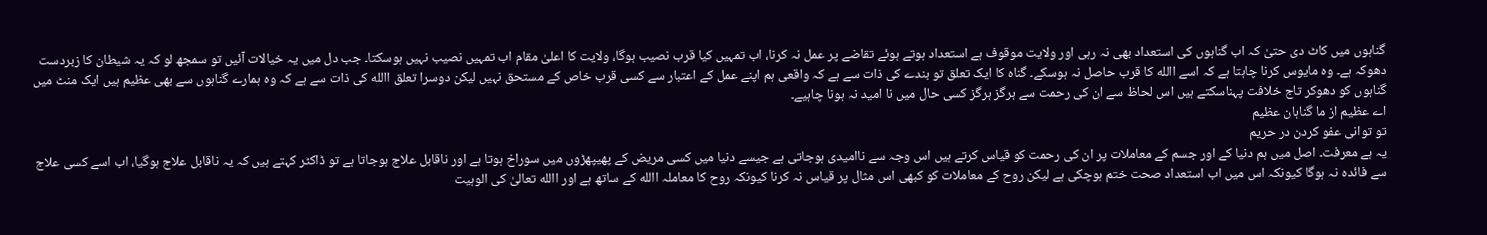گناہوں میں کاٹ دی حتیٰ کہ اب گناہوں کی استعداد بھی نہ رہی اور ولایت موقوف ہے استعداد ہوتے ہوئے تقاضے پر عمل نہ کرنا، اب تمہیں کیا قرب نصیب ہوگا، ولایت کا اعلیٰ مقام اب تمہیں نصیب نہیں ہوسکتا۔ جب دل میں یہ خیالات آئیں تو سمجھ لو کہ یہ شیطان کا زبردست دھوکہ ہے۔ وہ مایوس کرنا چاہتا ہے کہ اسے االله کا قرب حاصل نہ ہوسکے۔ گناہ کا ایک تعلق تو بندے کی ذات سے ہے کہ واقعی ہم اپنے عمل کے اعتبار سے کسی قرب خاص کے مستحق نہیں لیکن دوسرا تعلق االله کی ذات سے ہے کہ وہ ہمارے گناہوں سے بھی عظیم ہیں ایک منٹ میں گناہوں کو دھوکر تاج خلافت پہناسکتے ہیں اس لحاظ سے ان کی رحمت سے ہرگز ہرگز کسی حال میں نا امید نہ ہونا چاہیے۔
اے عظیم از ما گناہان عظیم
تو توانی عفو کردن در حریم
یہ ہے معرفت۔ اصل میں ہم دنیا کے اور جسم کے معاملات پر ان کی رحمت کو قیاس کرتے ہیں اس وجہ سے ناامیدی ہوجاتی ہے جیسے دنیا میں کسی مریض کے پھیپھڑوں میں سوراخ ہوتا ہے اور ناقابل علاج ہوجاتا ہے تو ڈاکٹر کہتے ہیں کہ یہ ناقابل علاج ہوگیا، اب اسے کسی علاج سے فائدہ نہ ہوگا کیونکہ اس میں اب استعداد صحت ختم ہوچکی ہے لیکن روح کے معاملات کو کبھی اس مثال پر قیاس نہ کرنا کیونکہ روح کا معاملہ االله کے ساتھ ہے اور االله تعالیٰ کی الوہیت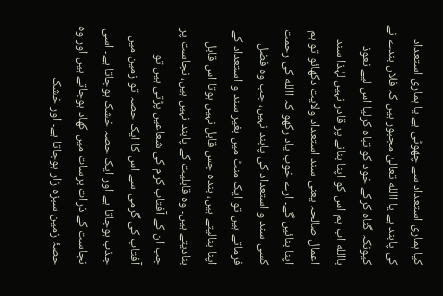کیا ہماری استعداد سے چھوٹی ہے یا ہماری استعداد کی پابند ہے یا االله تعالیٰ مجبور ہیں کہ فلاں بندے نے کیونکہ گناہ کرکے خود کو تباہ کرلیا اس لیے نعوذ باالله اب ہم اس کو اپنا بنانے پر قادر نہیں لہٰذا سند اعمال صالحہ یعنی سند استعداد ولایت دکھائو تو ہم اپنا بنائیں گے۔ ارے خوب یاد رکھو کہ االله کی رحمت کسی سند و استعداد کی پابند نہیں، جب وہ فضل فرماتے ہیں تو ایک منٹ میں بغیر سند و استعداد کے اپنا بنالیتے ہیں، بندہ جس قابل نہیں ہوتا اس قابل بنادیتے ہیں۔ وہ قابلیت کے پابند نہیں ہیں، نجاست پر جب ان کے آفتاب کرم کی شعاعیں پڑتی ہیں تو آفتاب کی گرمی سے اس کا ایک حصہ تو زمین میں جذب ہوجاتا ہے اور ایک حصہ خشک ہوجاتا ہے۔ اسی نجاست کے ذرات برسات میں کھاد ہوجاتے ہیں اور وہ حصۂ زمین سبزہ زار ہوجاتا ہے۔ اور خشک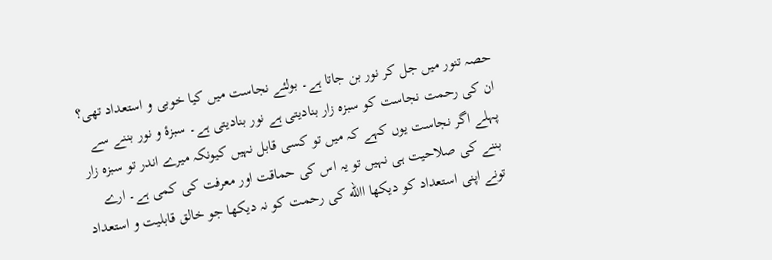حصہ تنور میں جل کر نور بن جاتا ہے۔ بولئے نجاست میں کیا خوبی و استعداد تھی؟ ان کی رحمت نجاست کو سبزہ زار بنادیتی ہے نور بنادیتی ہے۔ سبزۂ و نور بننے سے پہلے اگر نجاست یوں کہے کہ میں تو کسی قابل نہیں کیونکہ میرے اندر تو سبزہ زار بننے کی صلاحیت ہی نہیں تو یہ اس کی حماقت اور معرفت کی کمی ہے۔ ارے تونے اپنی استعداد کو دیکھا االله کی رحمت کو نہ دیکھا جو خالق قابلیت و استعداد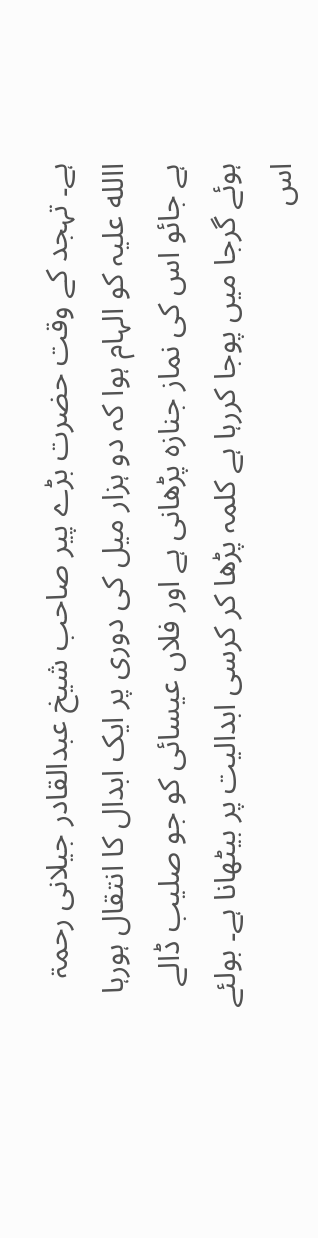ہے۔ تہجد کے وقت حضرت بڑے پیر صاحب شیخ عبدالقادر جیلانی رحمۃ االله علیہ کو الہام ہوا کہ دو ہزار میل کی دوری پر ایک ابدال کا انتقال ہورہا ہے جائو اس کی نماز جنازہ پڑھانی ہے اور فلاں عیسائی کو جو صلیب ڈالے ہوئے گرجا میں پوجا کررہا ہے کلمہ پڑھا کر کرسی ابدالیت پر بیٹھانا ہے۔ بولئے اس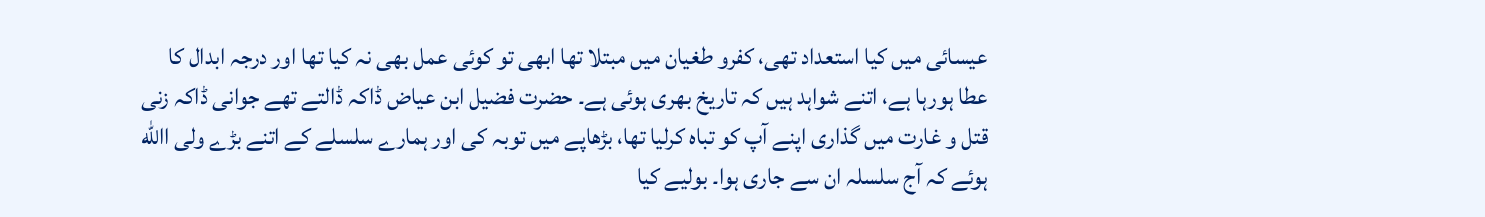عیسائی میں کیا استعداد تھی، کفرو طغیان میں مبتلا تھا ابھی تو کوئی عمل بھی نہ کیا تھا اور درجہ ابدال کا عطا ہورہا ہے، اتنے شواہد ہیں کہ تاریخ بھری ہوئی ہے۔ حضرت فضیل ابن عیاض ڈاکہ ڈالتے تھے جوانی ڈاکہ زنی قتل و غارت میں گذاری اپنے آپ کو تباہ کرلیا تھا، بڑھاپے میں توبہ کی اور ہمارے سلسلے کے اتنے بڑے ولی االله ہوئے کہ آج سلسلہ ان سے جاری ہوا۔ بولیے کیا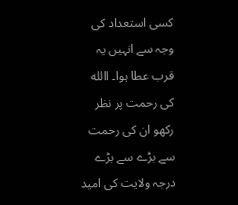کسی استعداد کی وجہ سے انہیں یہ قرب عطا ہوا۔ االله کی رحمت پر نظر رکھو ان کی رحمت سے بڑے سے بڑے درجہ ولایت کی امید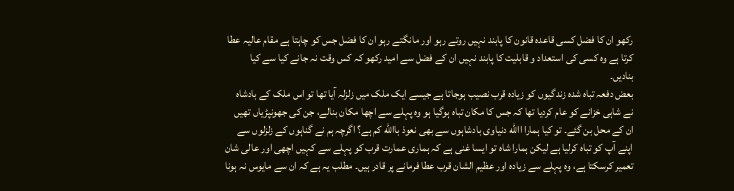رکھو ان کا فضل کسی قاعدہ قانون کا پابند نہیں روتے رہو اور مانگتے رہو ان کا فضل جس کو چاہتا ہے مقام عالیہ عطا کرتا ہے وہ کسی کی استعداد و قابلیت کا پابند نہیں ان کے فضل سے امید رکھو کہ کس وقت نہ جانے کیا سے کیا بنادیں۔
بعض دفعہ تباہ شدہ زندگیوں کو زیادہ قرب نصیب ہوجاتا ہے جیسے ایک ملک میں زلزلہ آیا تھا تو اس ملک کے بادشاہ نے شاہی خزانے کو عام کردیا تھا کہ جس کا مکان تباہ ہوگیا ہو وہ پہلے سے اچھا مکان بنالے، جن کی جھونپڑیاں تھیں ان کے محل بن گئے۔ تو کیا ہمارا االله دنیاوی بادشاہوں سے بھی نعوذ باالله کم ہے؟ اگرچہ ہم نے گناہوں کے زلزلوں سے اپنے آپ کو تباہ کرلیا ہے لیکن ہمارا شاہ تو ایسا غنی ہے کہ ہماری عمارت قرب کو پہلے سے کہیں اچھی اور عالی شان تعمیر کرسکتا ہے، وہ پہلے سے زیادہ اور عظیم الشان قرب عطا فرمانے پر قادر ہیں۔ مطلب یہ ہے کہ ان سے مایوس نہ ہونا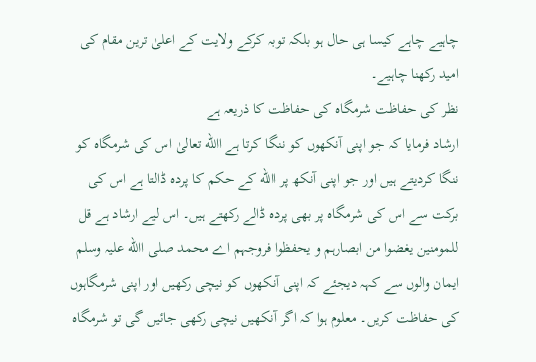چاہیے چاہے کیسا ہی حال ہو بلکہ توبہ کرکے ولایت کے اعلیٰ ترین مقام کی امید رکھنا چاہیے۔
نظر کی حفاظت شرمگاہ کی حفاظت کا ذریعہ ہے
ارشاد فرمایا کہ جو اپنی آنکھوں کو ننگا کرتا ہے االله تعالیٰ اس کی شرمگاہ کو ننگا کردیتے ہیں اور جو اپنی آنکھ پر االله کے حکم کا پردہ ڈالتا ہے اس کی برکت سے اس کی شرمگاہ پر بھی پردہ ڈالے رکھتے ہیں۔ اس لیے ارشاد ہے قل للمومنین یغضوا من ابصارہم و یحفظوا فروجہم اے محمد صلی االله علیہ وسلم ایمان والوں سے کہہ دیجئے کہ اپنی آنکھوں کو نیچی رکھیں اور اپنی شرمگاہوں کی حفاظت کریں۔ معلوم ہوا کہ اگر آنکھیں نیچی رکھی جائیں گی تو شرمگاہ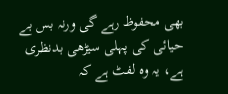بھی محفوظ رہے گی ورنہ بس بے حیائی کی پہلی سیڑھی بدنظری ہے، یہ وہ لفٹ ہے کہ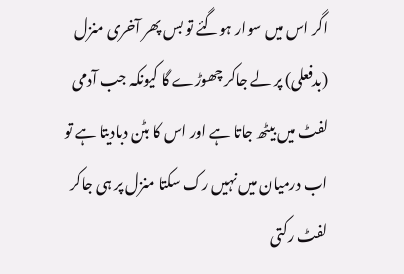اگر اس میں سوار ہوگئے تو بس پھر آخری منزل (بدفعلی) پر لے جاکر چھوڑے گا کیونکہ جب آدمی لفٹ میں بیٹھ جاتا ہے اور اس کا بٹن دبادیتا ہے تو اب درمیان میں نہیں رک سکتا منزل پر ہی جاکر لفٹ رکتی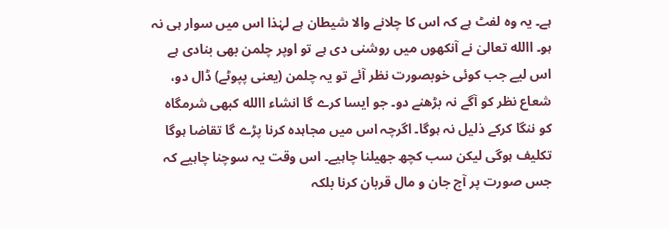ہے۔ یہ وہ لفٹ ہے کہ اس کا چلانے والا شیطان ہے لہٰذا اس میں سوار ہی نہ ہو۔ االله تعالیٰ نے آنکھوں میں روشنی دی ہے تو اوپر چلمن بھی بنادی ہے اس لیے جب کوئی خوبصورت نظر آئے تو یہ چلمن (یعنی پپوٹے) ڈال دو، شعاع نظر کو آگے نہ بڑھنے دو۔ جو ایسا کرے گا انشاء االله کبھی شرمگاہ کو ننگا کرکے ذلیل نہ ہوگا۔ اگرچہ اس میں مجاہدہ کرنا پڑے گا تقاضا ہوگا تکلیف ہوگی لیکن سب کچھ جھیلنا چاہیے۔ اس وقت یہ سوچنا چاہیے کہ جس صورت پر آج جان و مال قربان کرنا بلکہ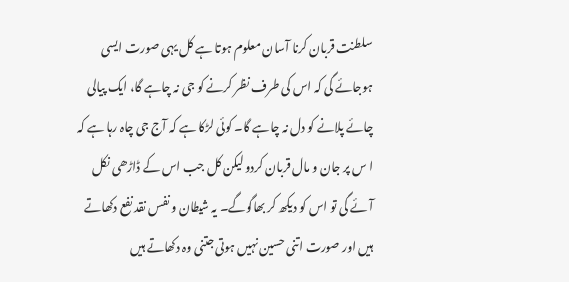سلطنت قربان کرنا آسان معلوم ہوتا ہے کل یہی صورت ایسی ہوجائے گی کہ اس کی طرف نظر کرنے کو جی نہ چاہے گا، ایک پیالی چائے پلانے کو دل نہ چاہے گا۔ کوئی لڑکا ہے کہ آج جی چاہ رہا ہے کہ ا س پر جان و مال قربان کردو لیکن کل جب اس کے ڈاڑھی نکل آئے گی تو اس کو دیکھ کر بھاگوگے۔ یہ شیطان و نفس نقد نفع دکھاتے ہیں اور صورت اتنی حسین نہیں ہوتی جتنی وہ دکھاتے ہیں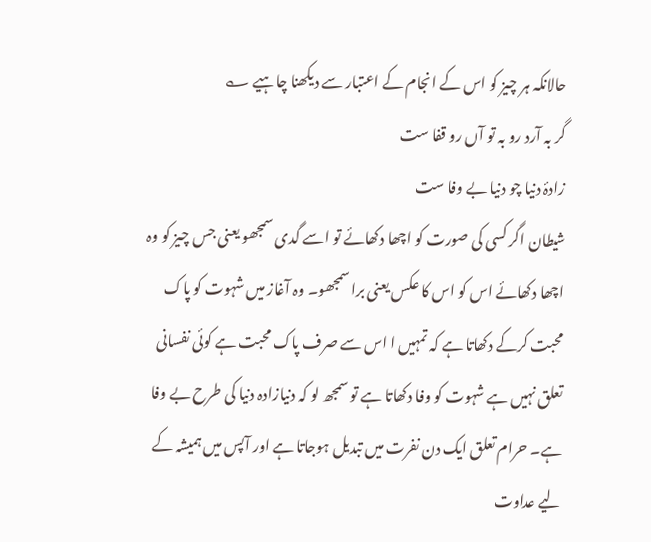حالانکہ ہر چیز کو اس کے انجام کے اعتبار سے دیکھنا چاہیے ؎
گر بہ آرد رو بہ تو آں رو قفا ست
زادۂ دنیا چو دنیا بے وفا ست
شیطان اگر کسی کی صورت کو اچھا دکھائے تو اسے گدی سمجھو یعنی جس چیز کو وہ اچھا دکھائے اس کو اس کا عکس یعنی برا سمجھو۔ وہ آغاز میں شہوت کو پاک محبت کرکے دکھاتا ہے کہ تمہیں ا اس سے صرف پاک محبت ہے کوئی نفسانی تعلق نہیں ہے شہوت کو وفا دکھاتا ہے تو سمجھ لو کہ دنیازادہ دنیا کی طرح بے وفا ہے۔ حرام تعلق ایک دن نفرت میں تبدیل ہوجاتا ہے اور آپس میں ہمیشہ کے لیے عداوت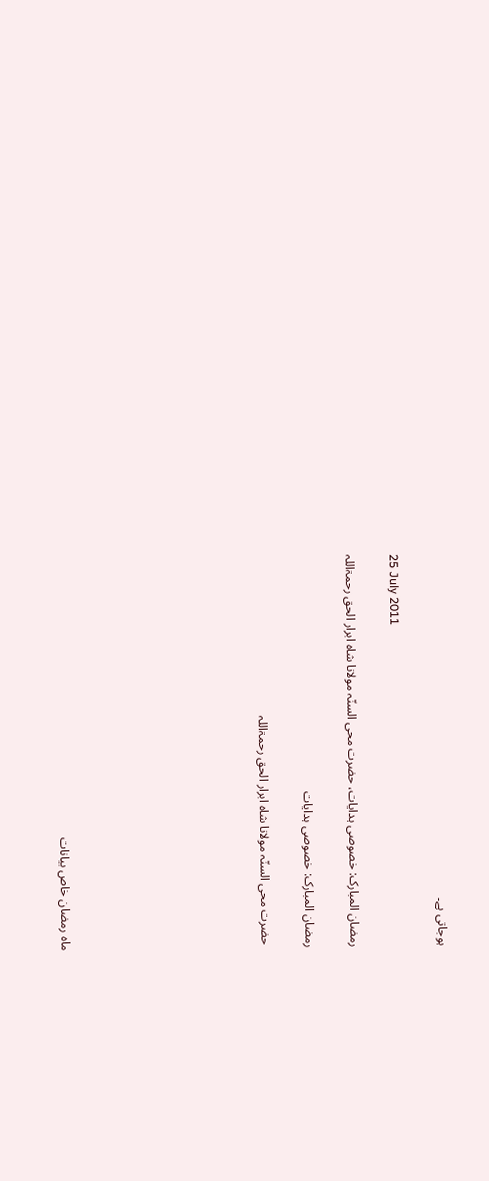ہوجاتی ہے۔

25 July 2011

رمضان المبارک: خصوصی ہدایات، حضرت محی السنّہ مولانا شاہ ابرار الحق رحمۃاللہ

رمضان المبارک: خصوصی ہدایات

 حضرت محی السنّہ مولانا شاہ ابرار الحق رحمۃاللہ








ماہ رمضان خاص بیانات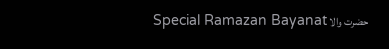حضرت والا Special Ramazan Bayanat